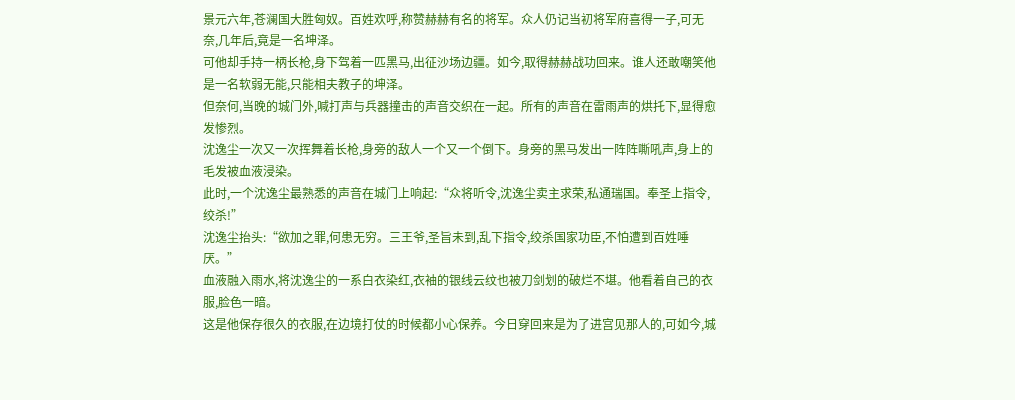景元六年,苍澜国大胜匈奴。百姓欢呼,称赞赫赫有名的将军。众人仍记当初将军府喜得一子,可无奈,几年后,竟是一名坤泽。
可他却手持一柄长枪,身下驾着一匹黑马,出征沙场边疆。如今,取得赫赫战功回来。谁人还敢嘲笑他是一名软弱无能,只能相夫教子的坤泽。
但奈何,当晚的城门外,喊打声与兵器撞击的声音交织在一起。所有的声音在雷雨声的烘托下,显得愈发惨烈。
沈逸尘一次又一次挥舞着长枪,身旁的敌人一个又一个倒下。身旁的黑马发出一阵阵嘶吼声,身上的毛发被血液浸染。
此时,一个沈逸尘最熟悉的声音在城门上响起:“众将听令,沈逸尘卖主求荣,私通瑞国。奉圣上指令,绞杀!”
沈逸尘抬头:“欲加之罪,何患无穷。三王爷,圣旨未到,乱下指令,绞杀国家功臣,不怕遭到百姓唾厌。”
血液融入雨水,将沈逸尘的一系白衣染红,衣袖的银线云纹也被刀剑划的破烂不堪。他看着自己的衣服,脸色一暗。
这是他保存很久的衣服,在边境打仗的时候都小心保养。今日穿回来是为了进宫见那人的,可如今,城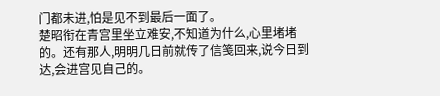门都未进,怕是见不到最后一面了。
楚昭衔在青宫里坐立难安,不知道为什么,心里堵堵的。还有那人,明明几日前就传了信笺回来,说今日到达,会进宫见自己的。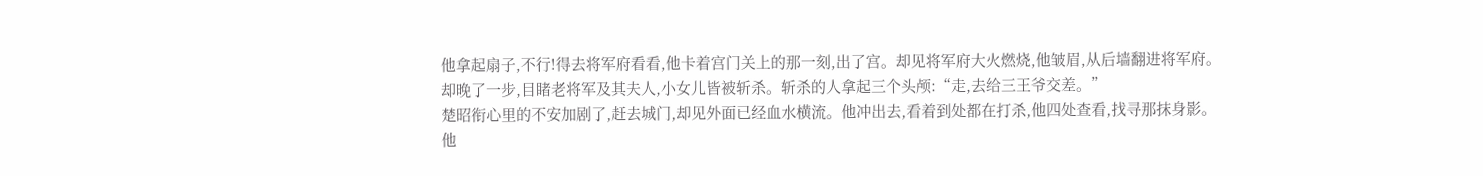他拿起扇子,不行!得去将军府看看,他卡着宫门关上的那一刻,出了宫。却见将军府大火燃烧,他皱眉,从后墙翻进将军府。
却晚了一步,目睹老将军及其夫人,小女儿皆被斩杀。斩杀的人拿起三个头颅:“走,去给三王爷交差。”
楚昭衔心里的不安加剧了,赶去城门,却见外面已经血水横流。他冲出去,看着到处都在打杀,他四处查看,找寻那抹身影。
他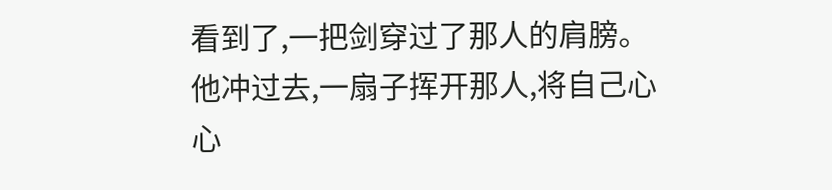看到了,一把剑穿过了那人的肩膀。他冲过去,一扇子挥开那人,将自己心心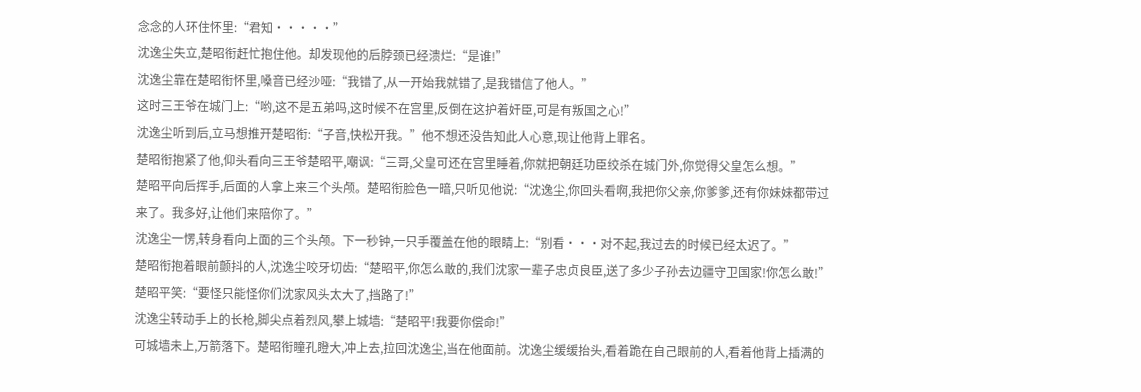念念的人环住怀里:“君知·····”
沈逸尘失立,楚昭衔赶忙抱住他。却发现他的后脖颈已经溃烂:“是谁!”
沈逸尘靠在楚昭衔怀里,嗓音已经沙哑:“我错了,从一开始我就错了,是我错信了他人。”
这时三王爷在城门上:“哟,这不是五弟吗,这时候不在宫里,反倒在这护着奸臣,可是有叛国之心!”
沈逸尘听到后,立马想推开楚昭衔:“子音,快松开我。”他不想还没告知此人心意,现让他背上罪名。
楚昭衔抱紧了他,仰头看向三王爷楚昭平,嘲讽:“三哥,父皇可还在宫里睡着,你就把朝廷功臣绞杀在城门外,你觉得父皇怎么想。”
楚昭平向后挥手,后面的人拿上来三个头颅。楚昭衔脸色一暗,只听见他说:“沈逸尘,你回头看啊,我把你父亲,你爹爹,还有你妹妹都带过来了。我多好,让他们来陪你了。”
沈逸尘一愣,转身看向上面的三个头颅。下一秒钟,一只手覆盖在他的眼睛上:“别看···对不起,我过去的时候已经太迟了。”
楚昭衔抱着眼前颤抖的人,沈逸尘咬牙切齿:“楚昭平,你怎么敢的,我们沈家一辈子忠贞良臣,送了多少子孙去边疆守卫国家!你怎么敢!”
楚昭平笑:“要怪只能怪你们沈家风头太大了,挡路了!”
沈逸尘转动手上的长枪,脚尖点着烈风,攀上城墙:“楚昭平!我要你偿命!”
可城墙未上,万箭落下。楚昭衔瞳孔瞪大,冲上去,拉回沈逸尘,当在他面前。沈逸尘缓缓抬头,看着跪在自己眼前的人,看着他背上插满的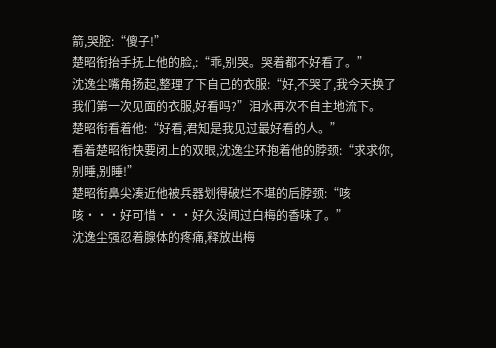箭,哭腔:“傻子!”
楚昭衔抬手抚上他的脸,:“乖,别哭。哭着都不好看了。”
沈逸尘嘴角扬起,整理了下自己的衣服:“好,不哭了,我今天换了我们第一次见面的衣服,好看吗?”泪水再次不自主地流下。
楚昭衔看着他:“好看,君知是我见过最好看的人。”
看着楚昭衔快要闭上的双眼,沈逸尘环抱着他的脖颈:“求求你,别睡,别睡!”
楚昭衔鼻尖凑近他被兵器划得破烂不堪的后脖颈:“咳咳···好可惜···好久没闻过白梅的香味了。”
沈逸尘强忍着腺体的疼痛,释放出梅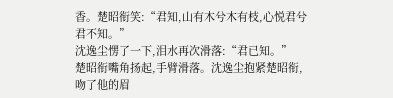香。楚昭衔笑:“君知,山有木兮木有枝,心悦君兮君不知。”
沈逸尘愣了一下,泪水再次滑落:“君已知。”
楚昭衔嘴角扬起,手臂滑落。沈逸尘抱紧楚昭衔,吻了他的眉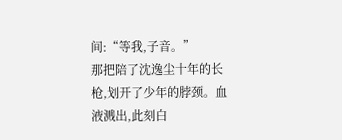间:“等我,子音。”
那把陪了沈逸尘十年的长枪,划开了少年的脖颈。血液溅出,此刻白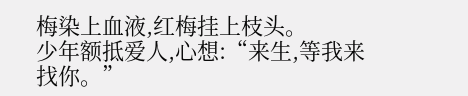梅染上血液,红梅挂上枝头。
少年额抵爱人,心想:“来生,等我来找你。”